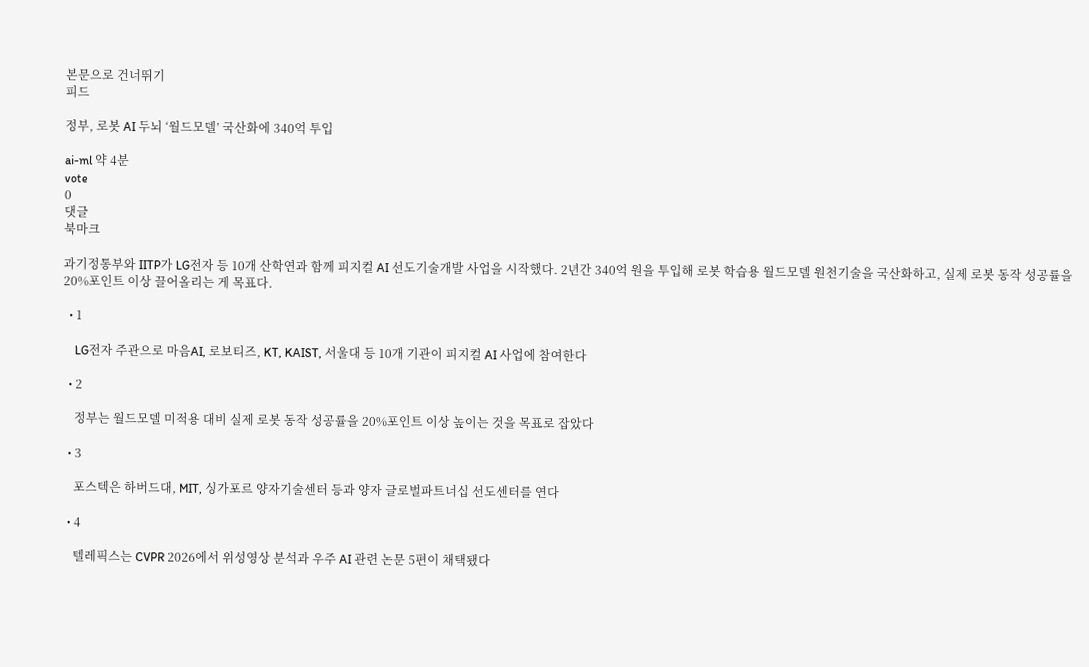본문으로 건너뛰기
피드

정부, 로봇 AI 두뇌 ‘월드모델’ 국산화에 340억 투입

ai-ml 약 4분
vote
0
댓글
북마크

과기정통부와 IITP가 LG전자 등 10개 산학연과 함께 피지컬 AI 선도기술개발 사업을 시작했다. 2년간 340억 원을 투입해 로봇 학습용 월드모델 원천기술을 국산화하고, 실제 로봇 동작 성공률을 20%포인트 이상 끌어올리는 게 목표다.

  • 1

    LG전자 주관으로 마음AI, 로보티즈, KT, KAIST, 서울대 등 10개 기관이 피지컬 AI 사업에 참여한다

  • 2

    정부는 월드모델 미적용 대비 실제 로봇 동작 성공률을 20%포인트 이상 높이는 것을 목표로 잡았다

  • 3

    포스텍은 하버드대, MIT, 싱가포르 양자기술센터 등과 양자 글로벌파트너십 선도센터를 연다

  • 4

    텔레픽스는 CVPR 2026에서 위성영상 분석과 우주 AI 관련 논문 5편이 채택됐다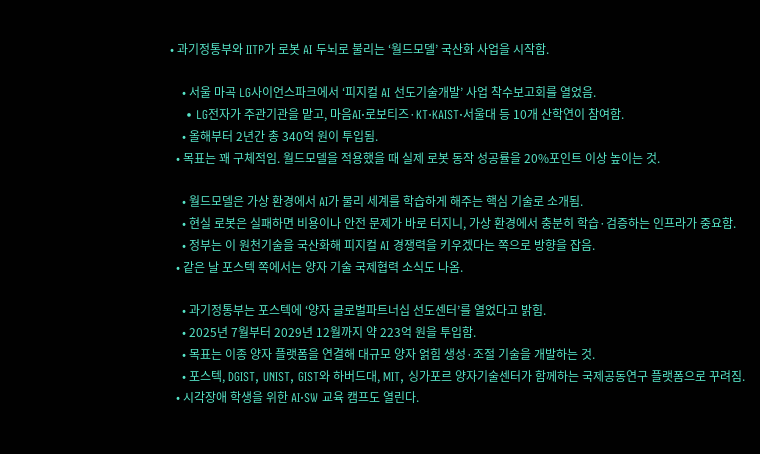• 과기정통부와 IITP가 로봇 AI 두뇌로 불리는 ‘월드모델’ 국산화 사업을 시작함.

    • 서울 마곡 LG사이언스파크에서 ‘피지컬 AI 선도기술개발’ 사업 착수보고회를 열었음.
    • LG전자가 주관기관을 맡고, 마음AI·로보티즈·KT·KAIST·서울대 등 10개 산학연이 참여함.
    • 올해부터 2년간 총 340억 원이 투입됨.
  • 목표는 꽤 구체적임. 월드모델을 적용했을 때 실제 로봇 동작 성공률을 20%포인트 이상 높이는 것.

    • 월드모델은 가상 환경에서 AI가 물리 세계를 학습하게 해주는 핵심 기술로 소개됨.
    • 현실 로봇은 실패하면 비용이나 안전 문제가 바로 터지니, 가상 환경에서 충분히 학습·검증하는 인프라가 중요함.
    • 정부는 이 원천기술을 국산화해 피지컬 AI 경쟁력을 키우겠다는 쪽으로 방향을 잡음.
  • 같은 날 포스텍 쪽에서는 양자 기술 국제협력 소식도 나옴.

    • 과기정통부는 포스텍에 ‘양자 글로벌파트너십 선도센터’를 열었다고 밝힘.
    • 2025년 7월부터 2029년 12월까지 약 223억 원을 투입함.
    • 목표는 이종 양자 플랫폼을 연결해 대규모 양자 얽힘 생성·조절 기술을 개발하는 것.
    • 포스텍, DGIST, UNIST, GIST와 하버드대, MIT, 싱가포르 양자기술센터가 함께하는 국제공동연구 플랫폼으로 꾸려짐.
  • 시각장애 학생을 위한 AI·SW 교육 캠프도 열린다.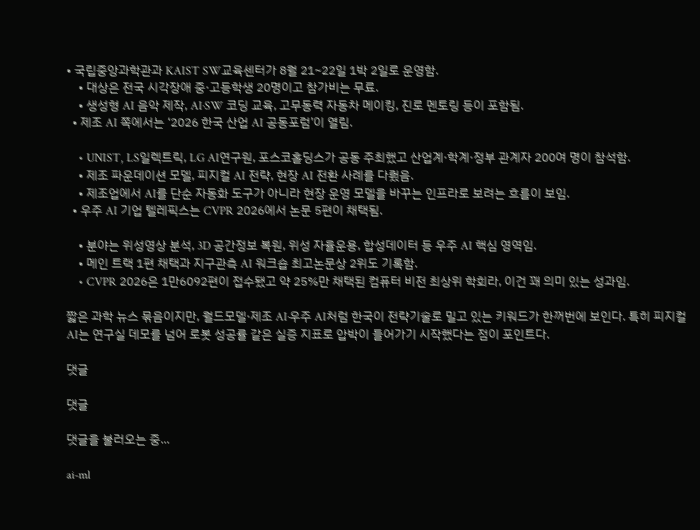• 국립중앙과학관과 KAIST SW교육센터가 8월 21~22일 1박 2일로 운영함.
    • 대상은 전국 시각장애 중·고등학생 20명이고 참가비는 무료.
    • 생성형 AI 음악 제작, AI·SW 코딩 교육, 고무동력 자동차 메이킹, 진로 멘토링 등이 포함됨.
  • 제조 AI 쪽에서는 ‘2026 한국 산업 AI 공동포럼’이 열림.

    • UNIST, LS일렉트릭, LG AI연구원, 포스코홀딩스가 공동 주최했고 산업계·학계·정부 관계자 200여 명이 참석함.
    • 제조 파운데이션 모델, 피지컬 AI 전략, 현장 AI 전환 사례를 다뤘음.
    • 제조업에서 AI를 단순 자동화 도구가 아니라 현장 운영 모델을 바꾸는 인프라로 보려는 흐름이 보임.
  • 우주 AI 기업 텔레픽스는 CVPR 2026에서 논문 5편이 채택됨.

    • 분야는 위성영상 분석, 3D 공간정보 복원, 위성 자율운용, 합성데이터 등 우주 AI 핵심 영역임.
    • 메인 트랙 1편 채택과 지구관측 AI 워크숍 최고논문상 2위도 기록함.
    • CVPR 2026은 1만6092편이 접수됐고 약 25%만 채택된 컴퓨터 비전 최상위 학회라, 이건 꽤 의미 있는 성과임.

짧은 과학 뉴스 묶음이지만, 월드모델·제조 AI·우주 AI처럼 한국이 전략기술로 밀고 있는 키워드가 한꺼번에 보인다. 특히 피지컬 AI는 연구실 데모를 넘어 로봇 성공률 같은 실증 지표로 압박이 들어가기 시작했다는 점이 포인트다.

댓글

댓글

댓글을 불러오는 중...

ai-ml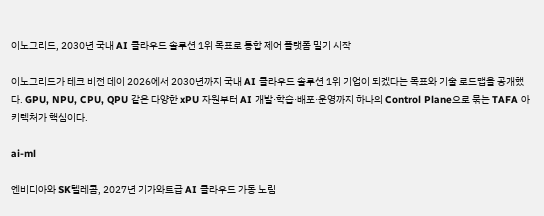이노그리드, 2030년 국내 AI 클라우드 솔루션 1위 목표로 통합 제어 플랫폼 밀기 시작

이노그리드가 테크 비전 데이 2026에서 2030년까지 국내 AI 클라우드 솔루션 1위 기업이 되겠다는 목표와 기술 로드맵을 공개했다. GPU, NPU, CPU, QPU 같은 다양한 xPU 자원부터 AI 개발·학습·배포·운영까지 하나의 Control Plane으로 묶는 TAFA 아키텍처가 핵심이다.

ai-ml

엔비디아와 SK텔레콤, 2027년 기가와트급 AI 클라우드 가동 노림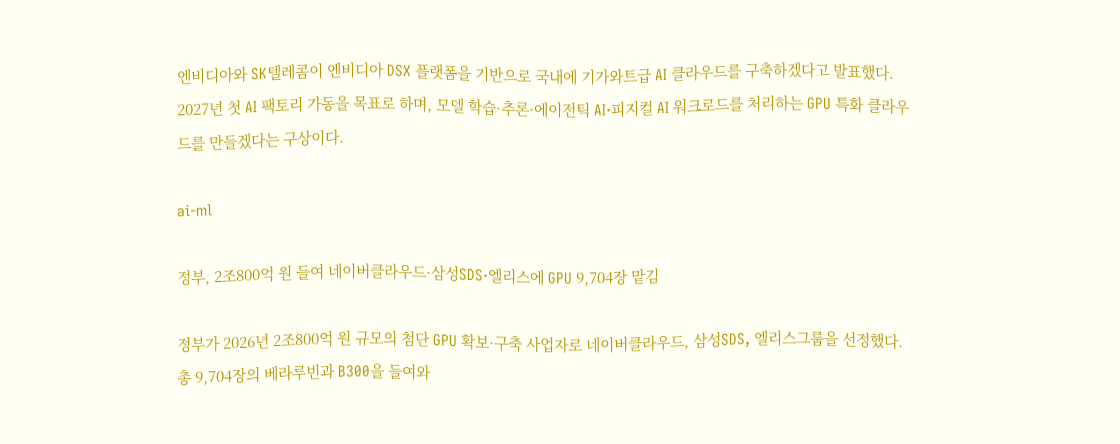엔비디아와 SK텔레콤이 엔비디아 DSX 플랫폼을 기반으로 국내에 기가와트급 AI 클라우드를 구축하겠다고 발표했다. 2027년 첫 AI 팩토리 가동을 목표로 하며, 모델 학습·추론·에이전틱 AI·피지컬 AI 워크로드를 처리하는 GPU 특화 클라우드를 만들겠다는 구상이다.

ai-ml

정부, 2조800억 원 들여 네이버클라우드·삼성SDS·엘리스에 GPU 9,704장 맡김

정부가 2026년 2조800억 원 규모의 첨단 GPU 확보·구축 사업자로 네이버클라우드, 삼성SDS, 엘리스그룹을 선정했다. 총 9,704장의 베라루빈과 B300을 들여와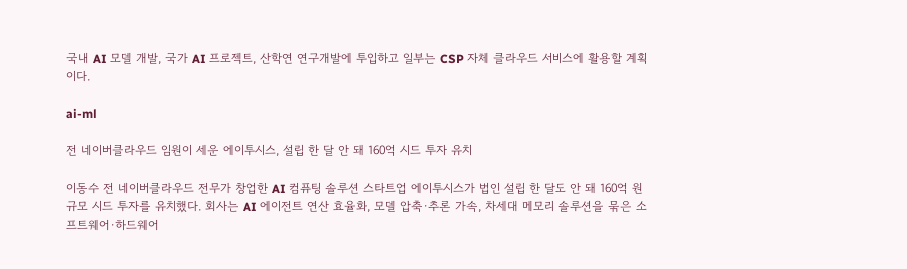국내 AI 모델 개발, 국가 AI 프로젝트, 산학연 연구개발에 투입하고 일부는 CSP 자체 클라우드 서비스에 활용할 계획이다.

ai-ml

전 네이버클라우드 임원이 세운 에이투시스, 설립 한 달 안 돼 160억 시드 투자 유치

이동수 전 네이버클라우드 전무가 창업한 AI 컴퓨팅 솔루션 스타트업 에이투시스가 법인 설립 한 달도 안 돼 160억 원 규모 시드 투자를 유치했다. 회사는 AI 에이전트 연산 효율화, 모델 압축·추론 가속, 차세대 메모리 솔루션을 묶은 소프트웨어·하드웨어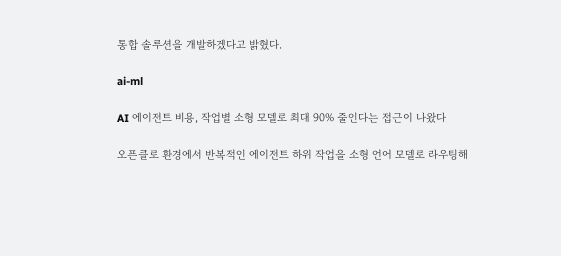통합 솔루션을 개발하겠다고 밝혔다.

ai-ml

AI 에이전트 비용, 작업별 소형 모델로 최대 90% 줄인다는 접근이 나왔다

오픈클로 환경에서 반복적인 에이전트 하위 작업을 소형 언어 모델로 라우팅해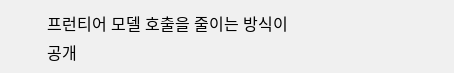프런티어 모델 호출을 줄이는 방식이 공개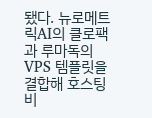됐다. 뉴로메트릭AI의 클로팩과 루마독의 VPS 템플릿을 결합해 호스팅 비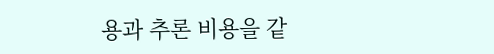용과 추론 비용을 같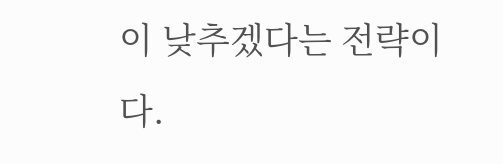이 낮추겠다는 전략이다.